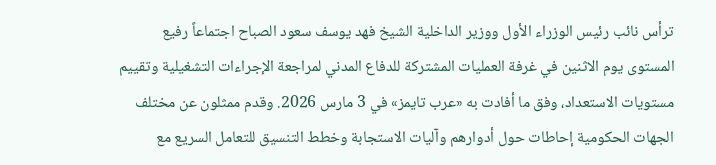ترأس نائب رئيس الوزراء الأول ووزير الداخلية الشيخ فهد يوسف سعود الصباح اجتماعاً رفيع المستوى يوم الاثنين في غرفة العمليات المشتركة للدفاع المدني لمراجعة الإجراءات التشغيلية وتقييم مستويات الاستعداد، وفق ما أفادت به «عرب تايمز» في 3 مارس 2026. وقدم ممثلون عن مختلف الجهات الحكومية إحاطات حول أدوارهم وآليات الاستجابة وخطط التنسيق للتعامل السريع مع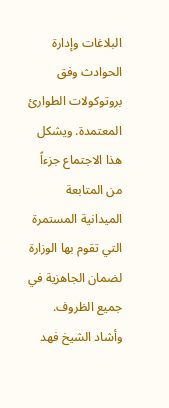البلاغات وإدارة الحوادث وفق بروتوكولات الطوارئ المعتمدة. ويشكل هذا الاجتماع جزءاً من المتابعة الميدانية المستمرة التي تقوم بها الوزارة لضمان الجاهزية في جميع الظروف.
وأشاد الشيخ فهد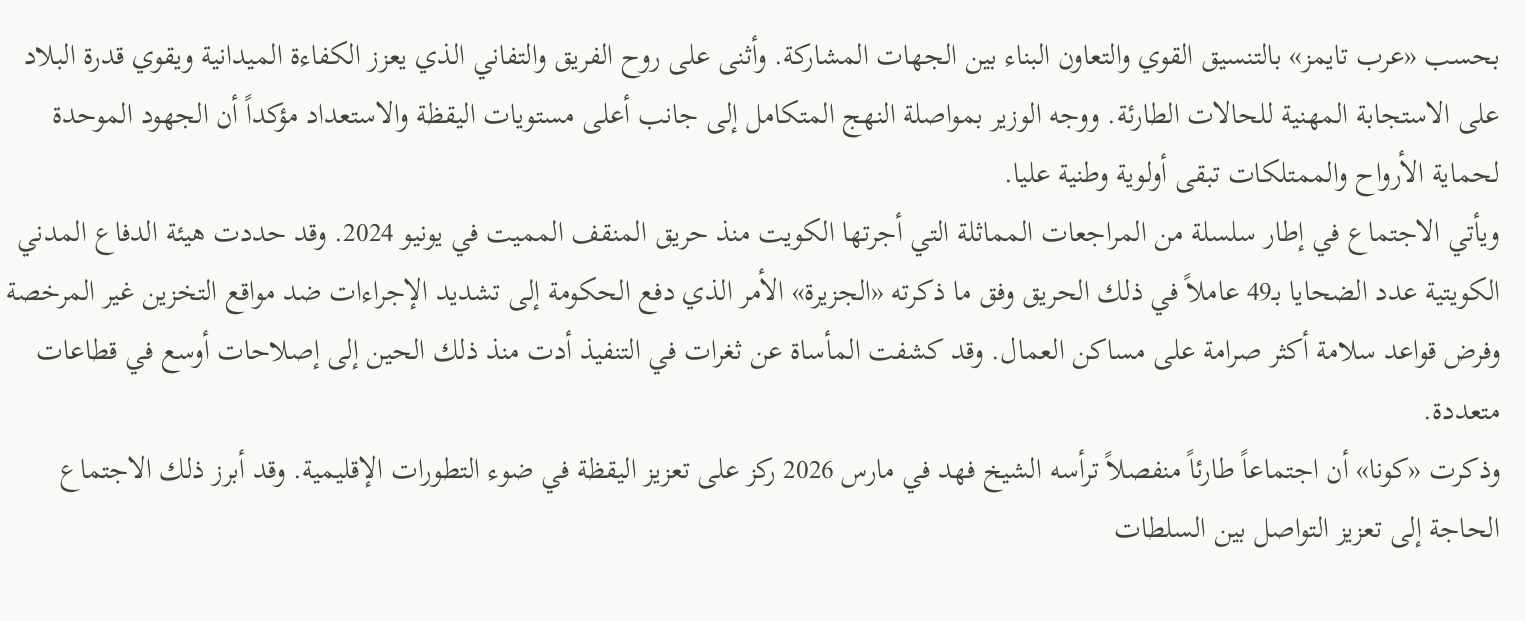بحسب «عرب تايمز» بالتنسيق القوي والتعاون البناء بين الجهات المشاركة. وأثنى على روح الفريق والتفاني الذي يعزز الكفاءة الميدانية ويقوي قدرة البلاد على الاستجابة المهنية للحالات الطارئة. ووجه الوزير بمواصلة النهج المتكامل إلى جانب أعلى مستويات اليقظة والاستعداد مؤكداً أن الجهود الموحدة لحماية الأرواح والممتلكات تبقى أولوية وطنية عليا.
ويأتي الاجتماع في إطار سلسلة من المراجعات المماثلة التي أجرتها الكويت منذ حريق المنقف المميت في يونيو 2024. وقد حددت هيئة الدفاع المدني الكويتية عدد الضحايا بـ49 عاملاً في ذلك الحريق وفق ما ذكرته «الجزيرة» الأمر الذي دفع الحكومة إلى تشديد الإجراءات ضد مواقع التخزين غير المرخصة وفرض قواعد سلامة أكثر صرامة على مساكن العمال. وقد كشفت المأساة عن ثغرات في التنفيذ أدت منذ ذلك الحين إلى إصلاحات أوسع في قطاعات متعددة.
وذكرت «كونا» أن اجتماعاً طارئاً منفصلاً ترأسه الشيخ فهد في مارس 2026 ركز على تعزيز اليقظة في ضوء التطورات الإقليمية. وقد أبرز ذلك الاجتماع الحاجة إلى تعزيز التواصل بين السلطات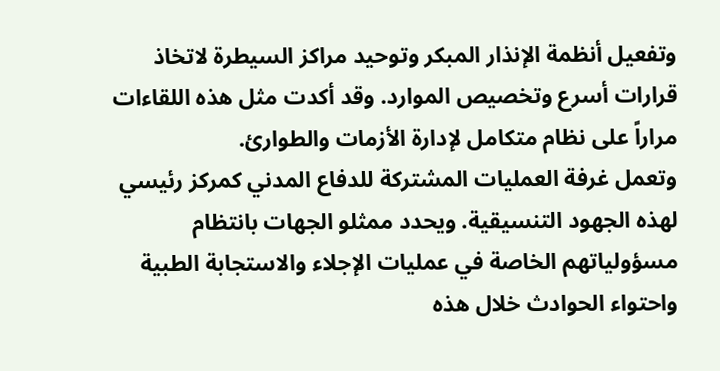وتفعيل أنظمة الإنذار المبكر وتوحيد مراكز السيطرة لاتخاذ قرارات أسرع وتخصيص الموارد. وقد أكدت مثل هذه اللقاءات مراراً على نظام متكامل لإدارة الأزمات والطوارئ.
وتعمل غرفة العمليات المشتركة للدفاع المدني كمركز رئيسي لهذه الجهود التنسيقية. ويحدد ممثلو الجهات بانتظام مسؤولياتهم الخاصة في عمليات الإجلاء والاستجابة الطبية واحتواء الحوادث خلال هذه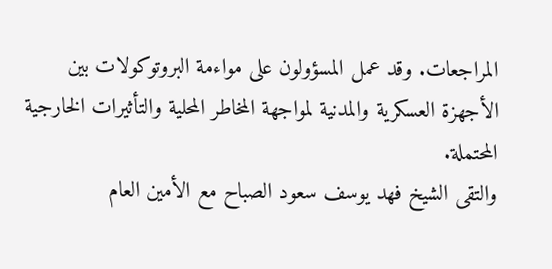المراجعات. وقد عمل المسؤولون على مواءمة البروتوكولات بين الأجهزة العسكرية والمدنية لمواجهة المخاطر المحلية والتأثيرات الخارجية المحتملة.
والتقى الشيخ فهد يوسف سعود الصباح مع الأمين العام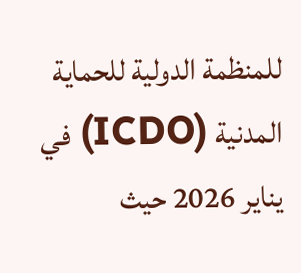للمنظمة الدولية للحماية المدنية (ICDO) في يناير 2026 حيث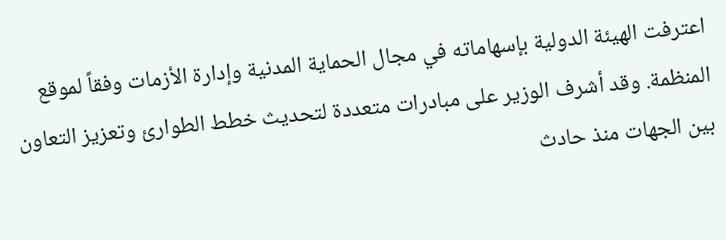اعترفت الهيئة الدولية بإسهاماته في مجال الحماية المدنية وإدارة الأزمات وفقاً لموقع المنظمة. وقد أشرف الوزير على مبادرات متعددة لتحديث خطط الطوارئ وتعزيز التعاون بين الجهات منذ حادث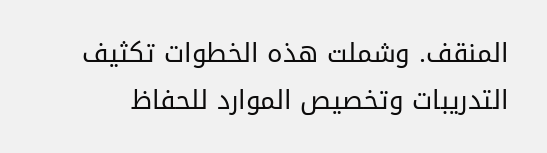المنقف. وشملت هذه الخطوات تكثيف التدريبات وتخصيص الموارد للحفاظ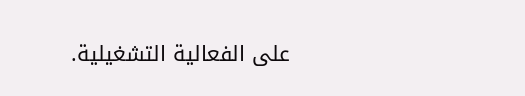على الفعالية التشغيلية.